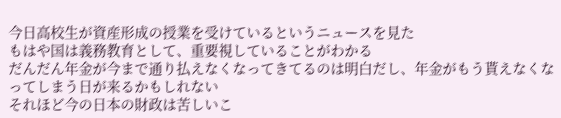今日高校生が資産形成の授業を受けているというニュースを見た
もはや国は義務教育として、重要視していることがわかる
だんだん年金が今まで通り払えなくなってきてるのは明白だし、年金がもう貰えなくなってしまう日が来るかもしれない
それほど今の日本の財政は苦しいこ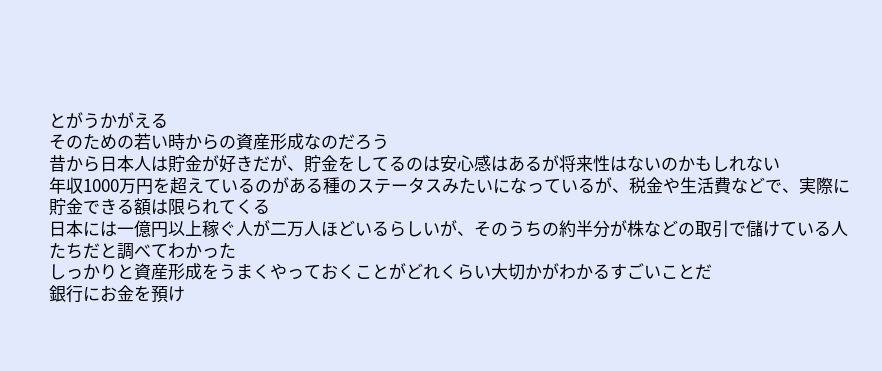とがうかがえる
そのための若い時からの資産形成なのだろう
昔から日本人は貯金が好きだが、貯金をしてるのは安心感はあるが将来性はないのかもしれない
年収1000万円を超えているのがある種のステータスみたいになっているが、税金や生活費などで、実際に貯金できる額は限られてくる
日本には一億円以上稼ぐ人が二万人ほどいるらしいが、そのうちの約半分が株などの取引で儲けている人たちだと調べてわかった
しっかりと資産形成をうまくやっておくことがどれくらい大切かがわかるすごいことだ
銀行にお金を預け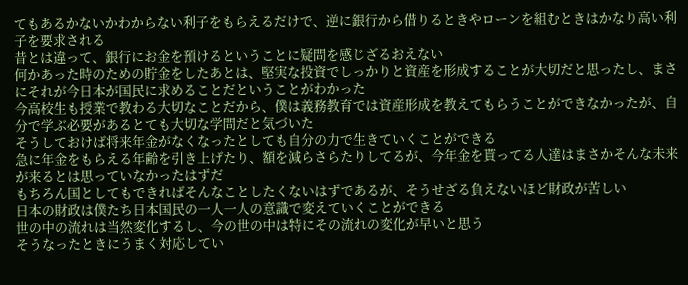てもあるかないかわからない利子をもらえるだけで、逆に銀行から借りるときやローンを組むときはかなり高い利子を要求される
昔とは違って、銀行にお金を預けるということに疑問を感じざるおえない
何かあった時のための貯金をしたあとは、堅実な投資でしっかりと資産を形成することが大切だと思ったし、まさにそれが今日本が国民に求めることだということがわかった
今高校生も授業で教わる大切なことだから、僕は義務教育では資産形成を教えてもらうことができなかったが、自分で学ぶ必要があるとても大切な学問だと気づいた
そうしておけば将来年金がなくなったとしても自分の力で生きていくことができる
急に年金をもらえる年齢を引き上げたり、額を減らさらたりしてるが、今年金を貰ってる人達はまさかそんな未来が来るとは思っていなかったはずだ
もちろん国としてもできればそんなことしたくないはずであるが、そうせざる負えないほど財政が苦しい
日本の財政は僕たち日本国民の一人一人の意識で変えていくことができる
世の中の流れは当然変化するし、今の世の中は特にその流れの変化が早いと思う
そうなったときにうまく対応してい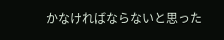かなければならないと思った